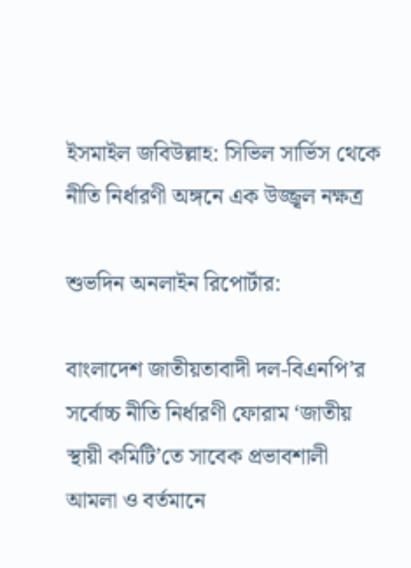ইসমাইল জবিউল্লাহ: সিভিল সার্ভিস থেকে নীতি নির্ধারণী অঙ্গনে এক উজ্জ্বল নক্ষত্র

শুভদিন অনলাইন রিপোর্টার:

বাংলাদেশ জাতীয়তাবাদী দল-বিএনপি’র সর্বোচ্চ নীতি নির্ধারণী ফোরাম ‘জাতীয় স্থায়ী কমিটি’তে সাবেক প্রভাবশালী আমলা ও বর্তমানে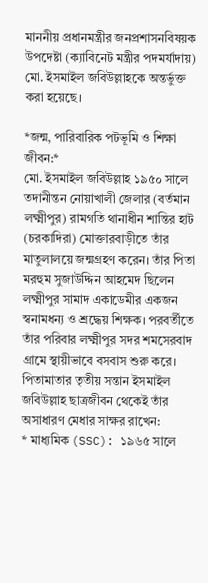মাননীয় প্রধানমন্ত্রীর জনপ্রশাসনবিষয়ক উপদেষ্টা (ক্যাবিনেট মন্ত্রীর পদমর্যাদায়) মো. ইসমাইল জবিউল্লাহকে অন্তর্ভুক্ত করা হয়েছে।

*জন্ম, পারিবারিক পটভূমি ও শিক্ষা জীবন:*
মো. ইসমাইল জবিউল্লাহ ১৯৫০ সালে তদানীন্তন নোয়াখালী জেলার (বর্তমান লক্ষ্মীপুর) রামগতি থানাধীন শান্তির হাট (চরকাদিরা) মোক্তারবাড়ীতে তাঁর মাতুলালয়ে জন্মগ্রহণ করেন। তাঁর পিতা মরহুম সুজাউদ্দিন আহমেদ ছিলেন লক্ষ্মীপুর সামাদ একাডেমীর একজন স্বনামধন্য ও শ্রদ্ধেয় শিক্ষক। পরবর্তীতে তাঁর পরিবার লক্ষ্মীপুর সদর শমসেরবাদ গ্রামে স্থায়ীভাবে বসবাস শুরু করে। পিতামাতার তৃতীয় সন্তান ইসমাইল জবিউল্লাহ ছাত্রজীবন থেকেই তাঁর অসাধারণ মেধার সাক্ষর রাখেন:
* মাধ্যমিক (SSC): ১৯৬৫ সালে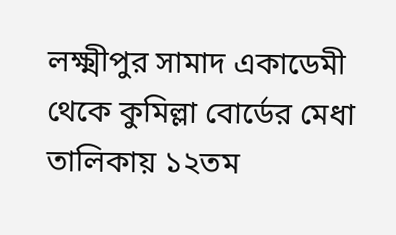লক্ষ্মীপুর সামাদ একাডেমী থেকে কুমিল্লা বোর্ডের মেধা তালিকায় ১২তম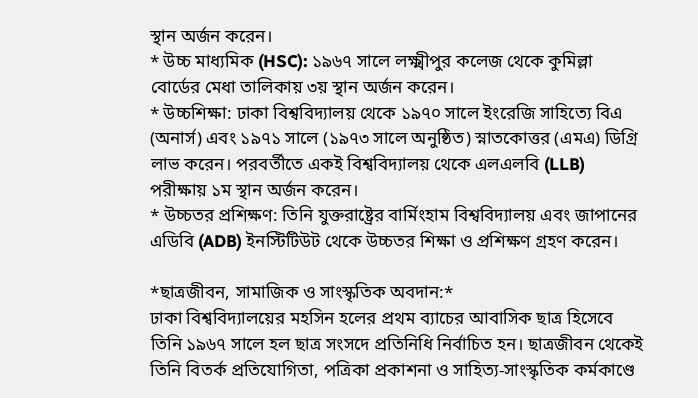স্থান অর্জন করেন।
* উচ্চ মাধ্যমিক (HSC): ১৯৬৭ সালে লক্ষ্মীপুর কলেজ থেকে কুমিল্লা বোর্ডের মেধা তালিকায় ৩য় স্থান অর্জন করেন।
* উচ্চশিক্ষা: ঢাকা বিশ্ববিদ্যালয় থেকে ১৯৭০ সালে ইংরেজি সাহিত্যে বিএ (অনার্স) এবং ১৯৭১ সালে (১৯৭৩ সালে অনুষ্ঠিত) স্নাতকোত্তর (এমএ) ডিগ্রি লাভ করেন। পরবর্তীতে একই বিশ্ববিদ্যালয় থেকে এলএলবি (LLB) পরীক্ষায় ১ম স্থান অর্জন করেন।
* উচ্চতর প্রশিক্ষণ: তিনি যুক্তরাষ্ট্রের বার্মিংহাম বিশ্ববিদ্যালয় এবং জাপানের এডিবি (ADB) ইনস্টিটিউট থেকে উচ্চতর শিক্ষা ও প্রশিক্ষণ গ্রহণ করেন।

*ছাত্রজীবন, সামাজিক ও সাংস্কৃতিক অবদান:*
ঢাকা বিশ্ববিদ্যালয়ের মহসিন হলের প্রথম ব্যাচের আবাসিক ছাত্র হিসেবে তিনি ১৯৬৭ সালে হল ছাত্র সংসদে প্রতিনিধি নির্বাচিত হন। ছাত্রজীবন থেকেই তিনি বিতর্ক প্রতিযোগিতা, পত্রিকা প্রকাশনা ও সাহিত্য-সাংস্কৃতিক কর্মকাণ্ডে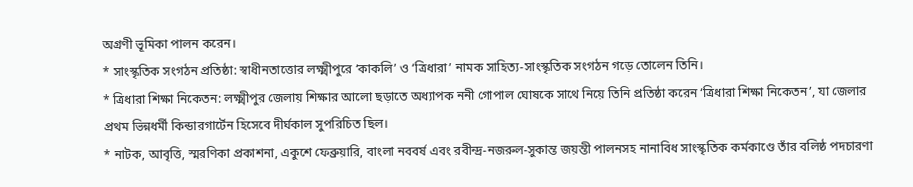অগ্রণী ভূমিকা পালন করেন।
* সাংস্কৃতিক সংগঠন প্রতিষ্ঠা: স্বাধীনতাত্তোর লক্ষ্মীপুরে ‘কাকলি’ ও ‘ত্রিধারা’ নামক সাহিত্য-সাংস্কৃতিক সংগঠন গড়ে তোলেন তিনি।
* ত্রিধারা শিক্ষা নিকেতন: লক্ষ্মীপুর জেলায় শিক্ষার আলো ছড়াতে অধ্যাপক ননী গোপাল ঘোষকে সাথে নিয়ে তিনি প্রতিষ্ঠা করেন ‘ত্রিধারা শিক্ষা নিকেতন’, যা জেলার প্রথম ভিন্নধর্মী কিন্ডারগার্টেন হিসেবে দীর্ঘকাল সুপরিচিত ছিল।
* নাটক, আবৃত্তি, স্মরণিকা প্রকাশনা, একুশে ফেব্রুয়ারি, বাংলা নববর্ষ এবং রবীন্দ্র-নজরুল-সুকান্ত জয়ন্তী পালনসহ নানাবিধ সাংস্কৃতিক কর্মকাণ্ডে তাঁর বলিষ্ঠ পদচারণা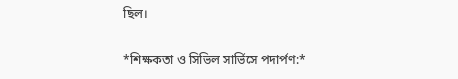ছিল।

*শিক্ষকতা ও সিভিল সার্ভিসে পদার্পণ:*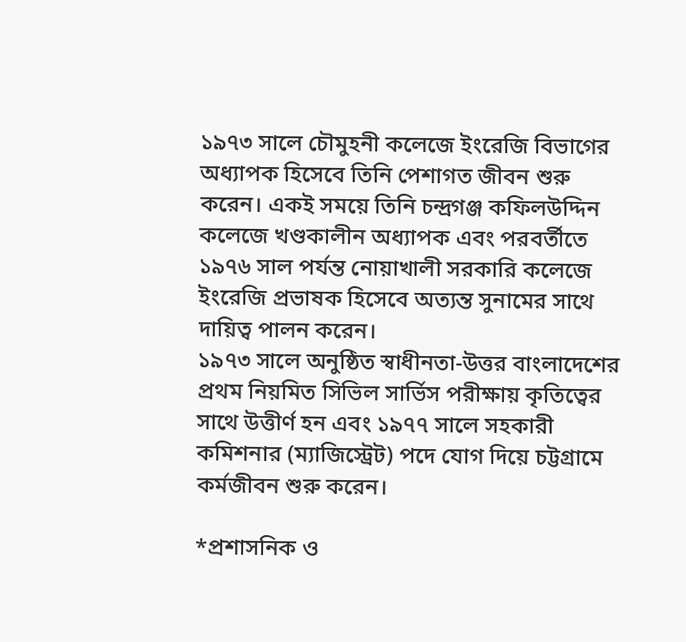১৯৭৩ সালে চৌমুহনী কলেজে ইংরেজি বিভাগের অধ্যাপক হিসেবে তিনি পেশাগত জীবন শুরু করেন। একই সময়ে তিনি চন্দ্রগঞ্জ কফিলউদ্দিন কলেজে খণ্ডকালীন অধ্যাপক এবং পরবর্তীতে ১৯৭৬ সাল পর্যন্ত নোয়াখালী সরকারি কলেজে ইংরেজি প্রভাষক হিসেবে অত্যন্ত সুনামের সাথে দায়িত্ব পালন করেন।
১৯৭৩ সালে অনুষ্ঠিত স্বাধীনতা-উত্তর বাংলাদেশের প্রথম নিয়মিত সিভিল সার্ভিস পরীক্ষায় কৃতিত্বের সাথে উত্তীর্ণ হন এবং ১৯৭৭ সালে সহকারী কমিশনার (ম্যাজিস্ট্রেট) পদে যোগ দিয়ে চট্টগ্রামে কর্মজীবন শুরু করেন।

*প্রশাসনিক ও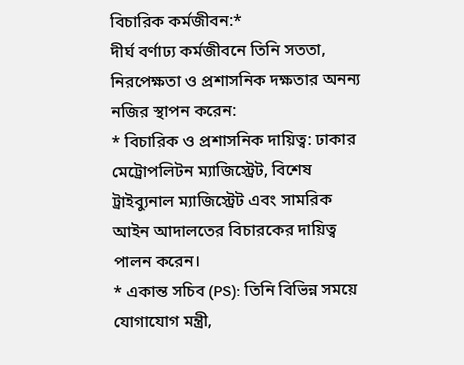বিচারিক কর্মজীবন:*
দীর্ঘ বর্ণাঢ্য কর্মজীবনে তিনি সততা, নিরপেক্ষতা ও প্রশাসনিক দক্ষতার অনন্য নজির স্থাপন করেন:
* বিচারিক ও প্রশাসনিক দায়িত্ব: ঢাকার মেট্রোপলিটন ম্যাজিস্ট্রেট, বিশেষ ট্রাইব্যুনাল ম্যাজিস্ট্রেট এবং সামরিক আইন আদালতের বিচারকের দায়িত্ব পালন করেন।
* একান্ত সচিব (PS): তিনি বিভিন্ন সময়ে যোগাযোগ মন্ত্রী,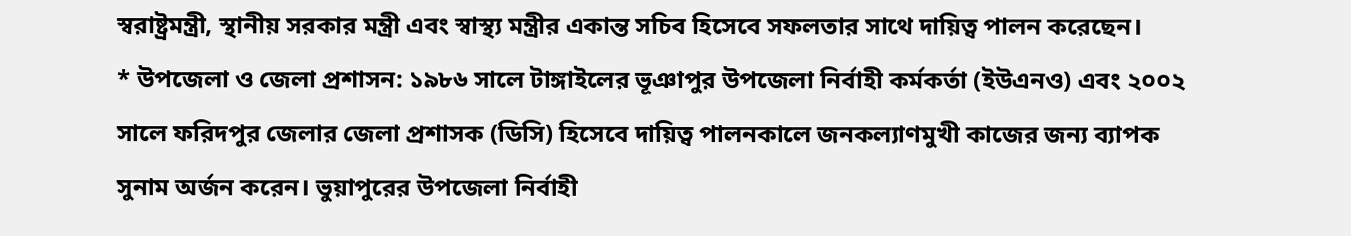স্বরাষ্ট্রমন্ত্রী, স্থানীয় সরকার মন্ত্রী এবং স্বাস্থ্য মন্ত্রীর একান্ত সচিব হিসেবে সফলতার সাথে দায়িত্ব পালন করেছেন।
* উপজেলা ও জেলা প্রশাসন: ১৯৮৬ সালে টাঙ্গাইলের ভূঞাপুর উপজেলা নির্বাহী কর্মকর্তা (ইউএনও) এবং ২০০২ সালে ফরিদপুর জেলার জেলা প্রশাসক (ডিসি) হিসেবে দায়িত্ব পালনকালে জনকল্যাণমুখী কাজের জন্য ব্যাপক সুনাম অর্জন করেন। ভুয়াপুরের উপজেলা নির্বাহী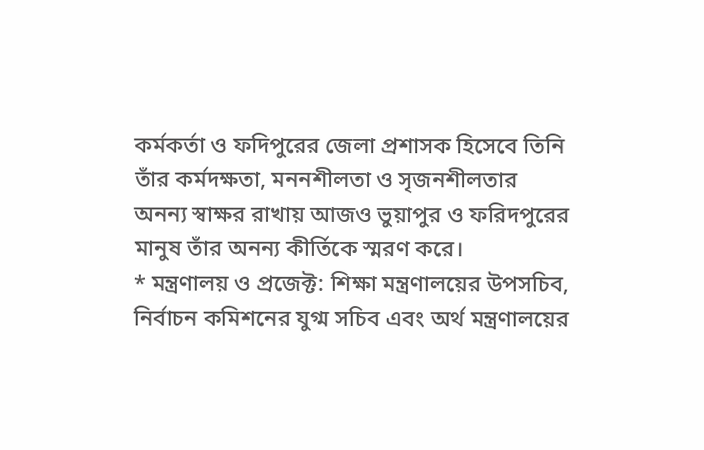কর্মকর্তা ও ফদিপুরের জেলা প্রশাসক হিসেবে তিনি তাঁর কর্মদক্ষতা, মননশীলতা ও সৃজনশীলতার অনন্য স্বাক্ষর রাখায় আজও ভুয়াপুর ও ফরিদপুরের মানুষ তাঁর অনন্য কীর্তিকে স্মরণ করে।
* মন্ত্রণালয় ও প্রজেক্ট: শিক্ষা মন্ত্রণালয়ের উপসচিব, নির্বাচন কমিশনের যুগ্ম সচিব এবং অর্থ মন্ত্রণালয়ের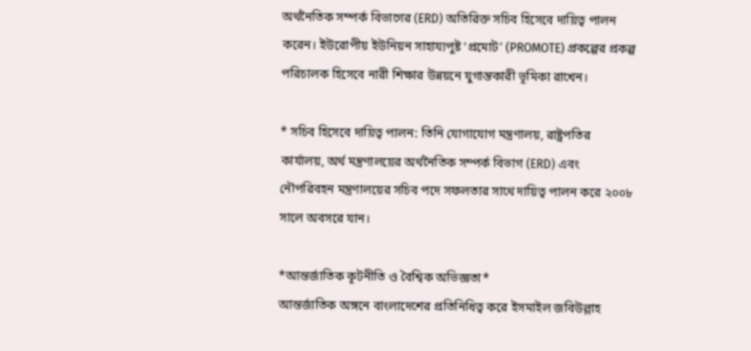অর্থনৈতিক সম্পর্ক বিভাগের (ERD) অতিরিক্ত সচিব হিসেবে দায়িত্ব পালন করেন। ইউরোপীয় ইউনিয়ন সাহায্যপুষ্ট ‘প্রমোট’ (PROMOTE) প্রকল্পের প্রকল্প পরিচালক হিসেবে নারী শিক্ষার উন্নয়নে যুগান্তকারী ভূমিকা রাখেন।

* সচিব হিসেবে দায়িত্ব পালন: তিনি যোগাযোগ মন্ত্রণালয়, রাষ্ট্রপতির কার্যালয়, অর্থ মন্ত্রণালয়ের অর্থনৈতিক সম্পর্ক বিভাগ (ERD) এবং নৌপরিবহন মন্ত্রণালয়ের সচিব পদে সফলতার সাথে দায়িত্ব পালন করে ২০০৮ সালে অবসরে যান।

*আন্তর্জাতিক কূটনীতি ও বৈশ্বিক অভিজ্ঞতা*
আন্তর্জাতিক অঙ্গনে বাংলাদেশের প্রতিনিধিত্ব করে ইসমাইল জবিউল্লাহ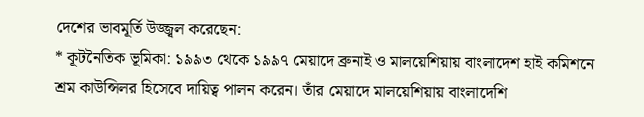দেশের ভাবমূর্তি উজ্জ্বল করেছেন:
* কূটনৈতিক ভূমিকা: ১৯৯৩ থেকে ১৯৯৭ মেয়াদে ব্রুনাই ও মালয়েশিয়ায় বাংলাদেশ হাই কমিশনে শ্রম কাউন্সিলর হিসেবে দায়িত্ব পালন করেন। তাঁর মেয়াদে মালয়েশিয়ায় বাংলাদেশি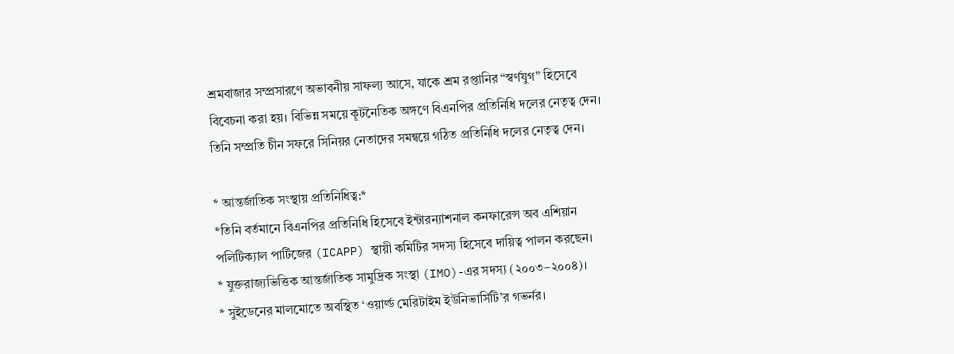শ্রমবাজার সম্প্রসারণে অভাবনীয় সাফল্য আসে, যাকে শ্রম রপ্তানির “স্বর্ণযুগ” হিসেবে বিবেচনা করা হয়। বিভিন্ন সময়ে কূটনৈতিক অঙ্গণে বিএনপির প্রতিনিধি দলের নেতৃত্ব দেন। তিনি সম্প্রতি চীন সফরে সিনিয়র নেতাদের সমন্বয়ে গঠিত প্রতিনিধি দলের নেতৃত্ব দেন।

* আন্তর্জাতিক সংস্থায় প্রতিনিধিত্ব:*
*তিনি বর্তমানে বিএনপির প্রতিনিধি হিসেবে ইন্টারন্যাশনাল কনফারেন্স অব এশিয়ান পলিটিক্যাল পার্টিজের (ICAPP) স্থায়ী কমিটির সদস্য হিসেবে দায়িত্ব পালন করছেন।
* যুক্তরাজ্যভিত্তিক আন্তর্জাতিক সামুদ্রিক সংস্থা (IMO)-এর সদস্য (২০০৩–২০০৪)।
* সুইডেনের মালমোতে অবস্থিত ‘ওয়ার্ল্ড মেরিটাইম ইউনিভার্সিটি’র গভর্নর।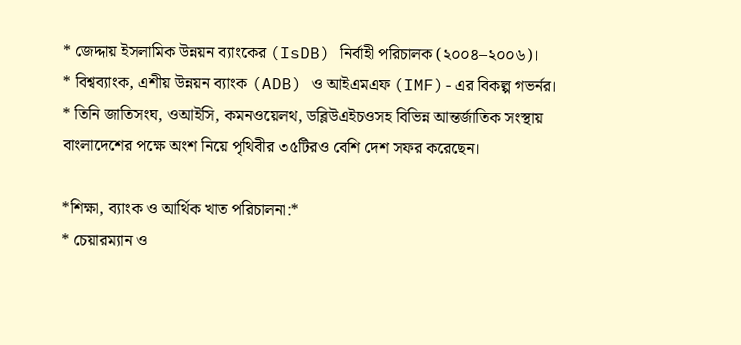* জেদ্দায় ইসলামিক উন্নয়ন ব্যাংকের (IsDB) নির্বাহী পরিচালক (২০০৪–২০০৬)।
* বিশ্বব্যাংক, এশীয় উন্নয়ন ব্যাংক (ADB) ও আইএমএফ (IMF)-এর বিকল্প গভর্নর।
* তিনি জাতিসংঘ, ওআইসি, কমনওয়েলথ, ডব্লিউএইচওসহ বিভিন্ন আন্তর্জাতিক সংস্থায় বাংলাদেশের পক্ষে অংশ নিয়ে পৃথিবীর ৩৫টিরও বেশি দেশ সফর করেছেন।

*শিক্ষা, ব্যাংক ও আর্থিক খাত পরিচালনা:*
* চেয়ারম্যান ও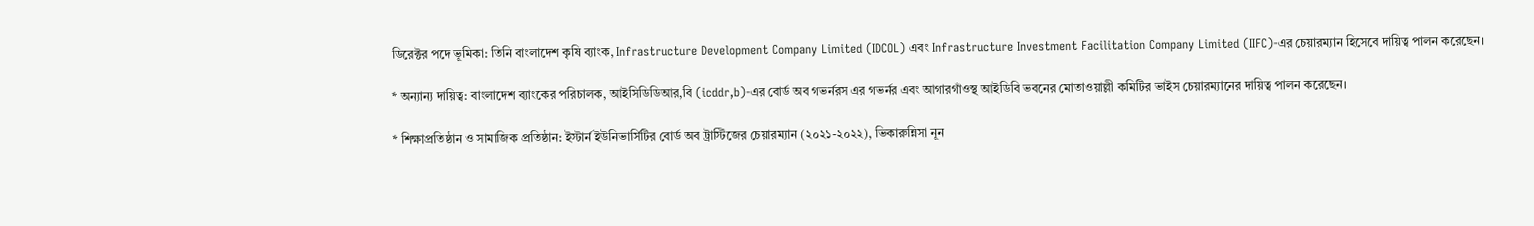ডিরেক্টর পদে ভূমিকা: তিনি বাংলাদেশ কৃষি ব্যাংক, Infrastructure Development Company Limited (IDCOL) এবং Infrastructure Investment Facilitation Company Limited (IIFC)-এর চেয়ারম্যান হিসেবে দায়িত্ব পালন করেছেন।

* অন্যান্য দায়িত্ব: বাংলাদেশ ব্যাংকের পরিচালক, আইসিডিডিআর,বি (icddr,b)-এর বোর্ড অব গভর্নরস এর গভর্নর এবং আগারগাঁওস্থ আইডিবি ভবনের মোতাওয়াল্লী কমিটির ভাইস চেয়ারম্যানের দায়িত্ব পালন করেছেন।

* শিক্ষাপ্রতিষ্ঠান ও সামাজিক প্রতিষ্ঠান: ইস্টার্ন ইউনিভার্সিটির বোর্ড অব ট্রাস্টিজের চেয়ারম্যান (২০২১-২০২২), ভিকারুন্নিসা নূন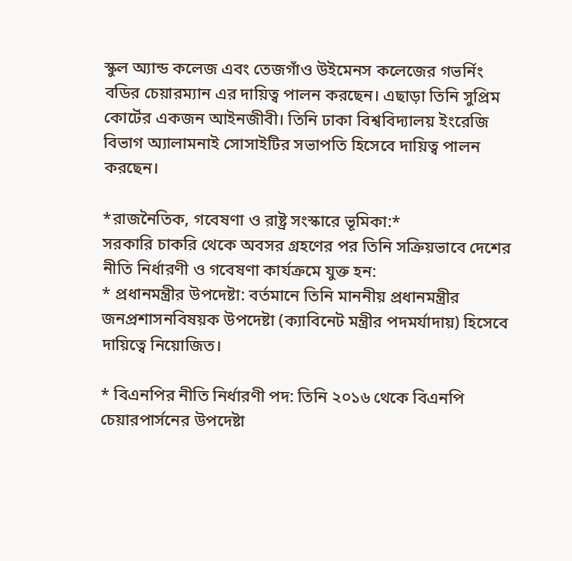স্কুল অ্যান্ড কলেজ এবং তেজগাঁও উইমেনস কলেজের গভর্নিং বডির চেয়ারম্যান এর দায়িত্ব পালন করছেন। এছাড়া তিনি সুপ্রিম কোর্টের একজন আইনজীবী। তিনি ঢাকা বিশ্ববিদ্যালয় ইংরেজি বিভাগ অ্যালামনাই সোসাইটির সভাপতি হিসেবে দায়িত্ব পালন করছেন।

*রাজনৈতিক, গবেষণা ও রাষ্ট্র সংস্কারে ভূমিকা:*
সরকারি চাকরি থেকে অবসর গ্রহণের পর তিনি সক্রিয়ভাবে দেশের নীতি নির্ধারণী ও গবেষণা কার্যক্রমে যুক্ত হন:
* প্রধানমন্ত্রীর উপদেষ্টা: বর্তমানে তিনি মাননীয় প্রধানমন্ত্রীর জনপ্রশাসনবিষয়ক উপদেষ্টা (ক্যাবিনেট মন্ত্রীর পদমর্যাদায়) হিসেবে দায়িত্বে নিয়োজিত।

* বিএনপির নীতি নির্ধারণী পদ: তিনি ২০১৬ থেকে বিএনপি চেয়ারপার্সনের উপদেষ্টা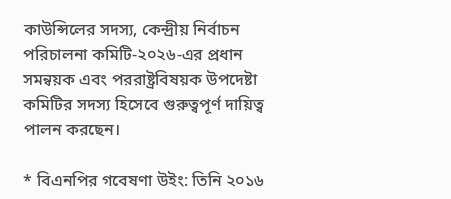কাউন্সিলের সদস্য, কেন্দ্রীয় নির্বাচন পরিচালনা কমিটি-২০২৬-এর প্রধান সমন্বয়ক এবং পররাষ্ট্রবিষয়ক উপদেষ্টা কমিটির সদস্য হিসেবে গুরুত্বপূর্ণ দায়িত্ব পালন করছেন।

* বিএনপির গবেষণা উইং: তিনি ২০১৬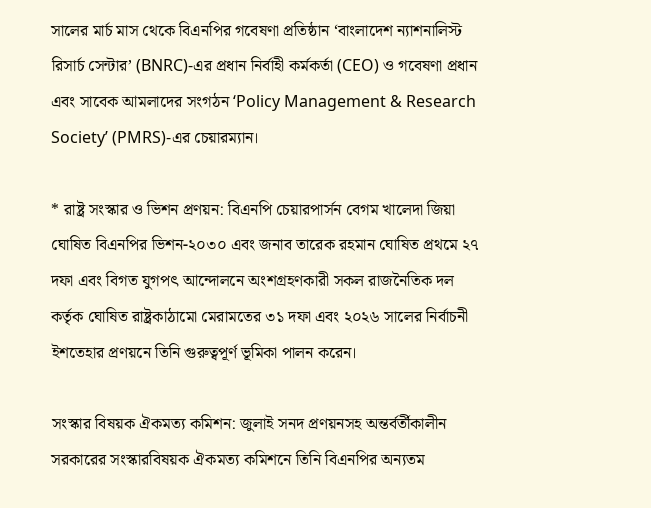সালের মার্চ মাস থেকে বিএনপির গবেষণা প্রতিষ্ঠান ‘বাংলাদেশ ন্যাশনালিস্ট রিসার্চ সেন্টার’ (BNRC)-এর প্রধান নির্বাহী কর্মকর্তা (CEO) ও গবেষণা প্রধান এবং সাবেক আমলাদের সংগঠন ‘Policy Management & Research Society’ (PMRS)-এর চেয়ারম্যান।

* রাষ্ট্র সংস্কার ও ভিশন প্রণয়ন: বিএনপি চেয়ারপার্সন বেগম খালেদা জিয়া ঘোষিত বিএনপির ভিশন-২০৩০ এবং জনাব তারেক রহমান ঘোষিত প্রথমে ২৭ দফা এবং বিগত যুগপৎ আন্দোলনে অংশগ্রহণকারী সকল রাজনৈতিক দল কর্তৃক ঘোষিত রাষ্ট্রকাঠামো মেরামতের ৩১ দফা এবং ২০২৬ সালের নির্বাচনী ইশতেহার প্রণয়নে তিনি গুরুত্বপূর্ণ ভূমিকা পালন করেন।

সংস্কার বিষয়ক ঐকমত্য কমিশন: জুলাই সনদ প্রণয়নসহ অন্তর্বর্তীকালীন সরকারের সংস্কারবিষয়ক ঐকমত্য কমিশনে তিনি বিএনপির অন্যতম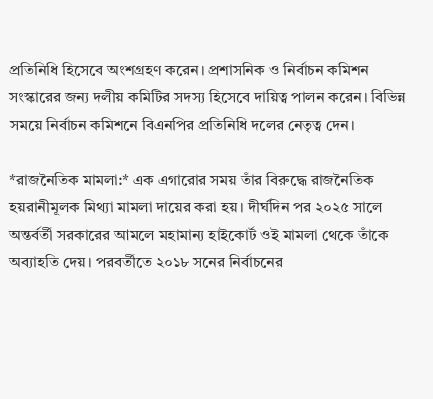প্রতিনিধি হিসেবে অংশগ্রহণ করেন। প্রশাসনিক ও নির্বাচন কমিশন সংস্কারের জন্য দলীয় কমিটির সদস্য হিসেবে দায়িত্ব পালন করেন। বিভিন্ন সময়ে নির্বাচন কমিশনে বিএনপির প্রতিনিধি দলের নেতৃত্ব দেন।

*রাজনৈতিক মামলা:* এক এগারোর সময় তাঁর বিরুদ্ধে রাজনৈতিক হয়রানীমূলক মিথ্যা মামলা দায়ের করা হয়। দীর্ঘদিন পর ২০২৫ সালে অন্তর্বর্তী সরকারের আমলে মহামান্য হাইকোর্ট ওই মামলা থেকে তাঁকে অব্যাহতি দেয়। পরবর্তীতে ২০১৮ সনের নির্বাচনের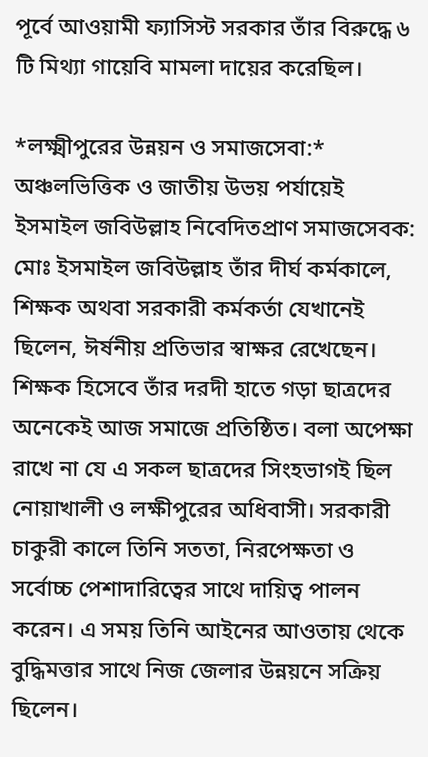পূর্বে আওয়ামী ফ্যাসিস্ট সরকার তাঁর বিরুদ্ধে ৬ টি মিথ্যা গায়েবি মামলা দায়ের করেছিল।

*লক্ষ্মীপুরের উন্নয়ন ও সমাজসেবা:*
অঞ্চলভিত্তিক ও জাতীয় উভয় পর্যায়েই ইসমাইল জবিউল্লাহ নিবেদিতপ্রাণ সমাজসেবক:
মোঃ ইসমাইল জবিউল্লাহ তাঁর দীর্ঘ কর্মকালে, শিক্ষক অথবা সরকারী কর্মকর্তা যেখানেই ছিলেন, ঈর্ষনীয় প্রতিভার স্বাক্ষর রেখেছেন। শিক্ষক হিসেবে তাঁর দরদী হাতে গড়া ছাত্রদের অনেকেই আজ সমাজে প্রতিষ্ঠিত। বলা অপেক্ষা রাখে না যে এ সকল ছাত্রদের সিংহভাগই ছিল নোয়াখালী ও লক্ষীপুরের অধিবাসী। সরকারী চাকুরী কালে তিনি সততা, নিরপেক্ষতা ও সর্বোচ্চ পেশাদারিত্বের সাথে দায়িত্ব পালন করেন। এ সময় তিনি আইনের আওতায় থেকে বুদ্ধিমত্তার সাথে নিজ জেলার উন্নয়নে সক্রিয় ছিলেন।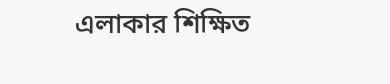এলাকার শিক্ষিত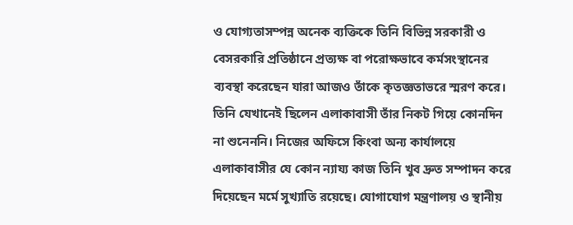ও যোগ্যতাসম্পন্ন অনেক ব্যক্তিকে তিনি বিভিন্ন সরকারী ও বেসরকারি প্রতিষ্ঠানে প্রত্যক্ষ বা পরোক্ষভাবে কর্মসংস্থানের ব্যবস্থা করেছেন যারা আজও তাঁকে কৃতজ্ঞতাভরে স্মরণ করে। তিনি যেখানেই ছিলেন এলাকাবাসী তাঁর নিকট গিয়ে কোনদিন না শুনেননি। নিজের অফিসে কিংবা অন্য কার্যালয়ে এলাকাবাসীর যে কোন ন্যায্য কাজ তিনি খুব দ্রুত সম্পাদন করে দিয়েছেন মর্মে সুখ্যাতি রয়েছে। যোগাযোগ মন্ত্রণালয় ও স্থানীয়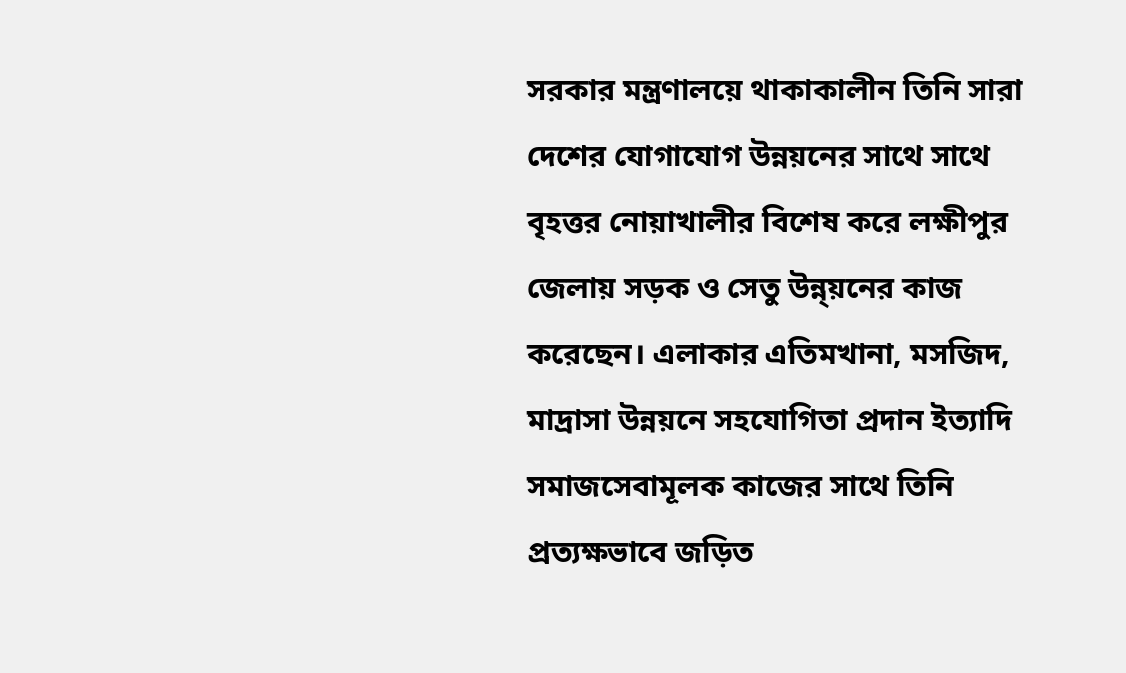সরকার মন্ত্রণালয়ে থাকাকালীন তিনি সারা দেশের যোগাযোগ উন্নয়নের সাথে সাথে বৃহত্তর নোয়াখালীর বিশেষ করে লক্ষীপুর জেলায় সড়ক ও সেতু উন্ন্য়নের কাজ করেছেন। এলাকার এতিমখানা, মসজিদ, মাদ্রাসা উন্নয়নে সহযোগিতা প্রদান ইত্যাদি সমাজসেবামূলক কাজের সাথে তিনি প্রত্যক্ষভাবে জড়িত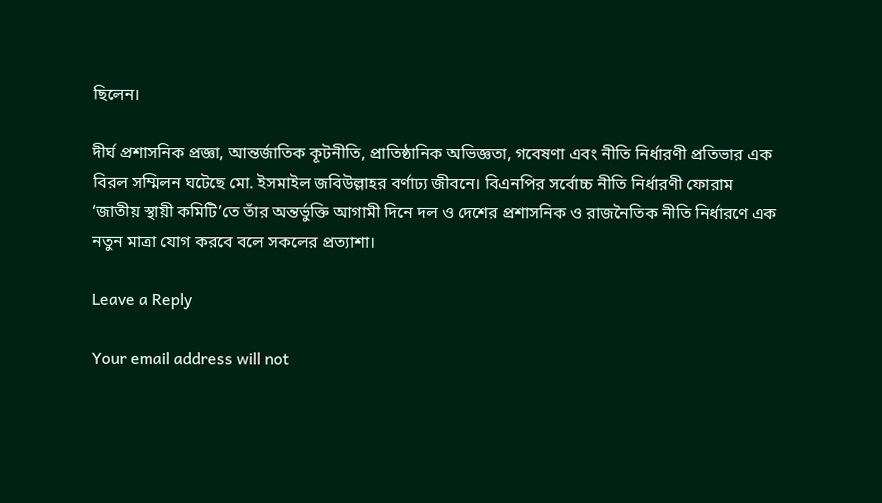ছিলেন।

দীর্ঘ প্রশাসনিক প্রজ্ঞা, আন্তর্জাতিক কূটনীতি, প্রাতিষ্ঠানিক অভিজ্ঞতা, গবেষণা এবং নীতি নির্ধারণী প্রতিভার এক বিরল সম্মিলন ঘটেছে মো. ইসমাইল জবিউল্লাহর বর্ণাঢ্য জীবনে। বিএনপির সর্বোচ্চ নীতি নির্ধারণী ফোরাম ‘জাতীয় স্থায়ী কমিটি’তে তাঁর অন্তর্ভুক্তি আগামী দিনে দল ও দেশের প্রশাসনিক ও রাজনৈতিক নীতি নির্ধারণে এক নতুন মাত্রা যোগ করবে বলে সকলের প্রত্যাশা।

Leave a Reply

Your email address will not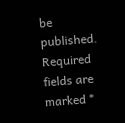be published. Required fields are marked *